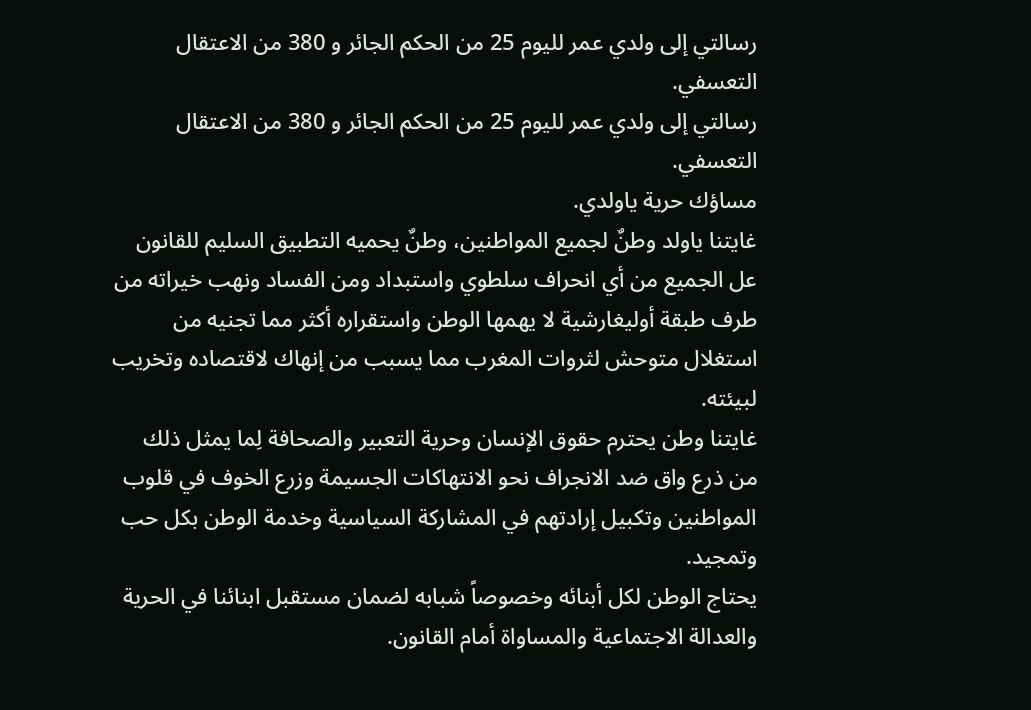رسالتي إلى ولدي عمر لليوم 25 من الحكم الجائر و 380 من الاعتقال التعسفي.
رسالتي إلى ولدي عمر لليوم 25 من الحكم الجائر و 380 من الاعتقال التعسفي.
مساؤك حرية ياولدي.
غايتنا ياولد وطنٌ لجميع المواطنين، وطنٌ يحميه التطبيق السليم للقانون عل الجميع من أي انحراف سلطوي واستبداد ومن الفساد ونهب خيراته من طرف طبقة أوليغارشية لا يهمها الوطن واستقراره أكثر مما تجنيه من استغلال متوحش لثروات المغرب مما يسبب من إنهاك لاقتصاده وتخريب لبيئته.
غايتنا وطن يحترم حقوق الإنسان وحرية التعبير والصحافة لِما يمثل ذلك من ذرع واق ضد الانجراف نحو الانتهاكات الجسيمة وزرع الخوف في قلوب المواطنين وتكبيل إرادتهم في المشاركة السياسية وخدمة الوطن بكل حب وتمجيد.
يحتاج الوطن لكل أبنائه وخصوصاً شبابه لضمان مستقبل ابنائنا في الحرية والعدالة الاجتماعية والمساواة أمام القانون.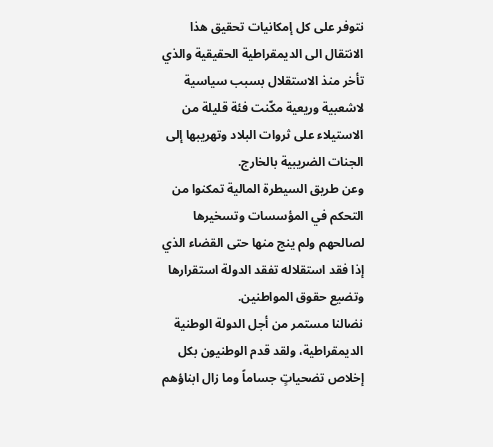نتوفر على كل إمكانيات تحقيق هذا الانتقال الى الديمقراطية الحقيقية والذي تأخر منذ الاستقلال بسبب سياسية لاشعبية وريعية مكّنت فئة قليلة من الاستيلاء على ثروات البلاد وتهريبها إلى الجنات الضريبية بالخارج.
وعن طريق السيطرة المالية تمكنوا من التحكم في المؤسسات وتسخيرها لصالحهم ولم ينج منها حتى القضاء الذي إذا فقد استقلاله تفقد الدولة استقرارها وتضيع حقوق المواطنين.
نضالنا مستمر من أجل الدولة الوطنية الديمقراطية، ولقد قدم الوطنيون بكل إخلاص تضحياتٍ جساماً وما زال ابناؤهم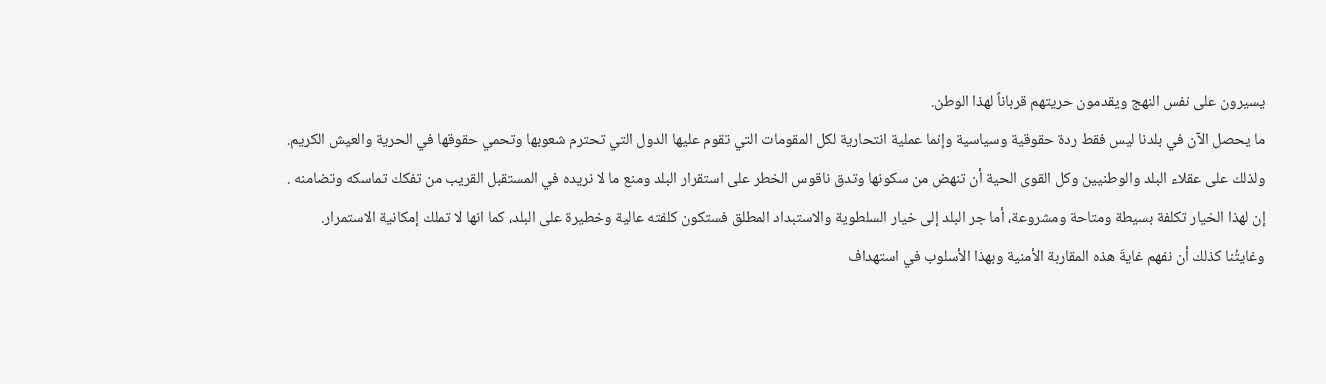يسيرون على نفس النهج ويقدمون حريتهم قرباناً لهذا الوطن.
ما يحصل الآن في بلدنا ليس فقط ردة حقوقية وسياسية وإنما عملية انتحارية لكل المقومات التي تقوم عليها الدول التي تحترم شعوبها وتحمي حقوقها في الحرية والعيش الكريم.
ولذلك على عقلاء البلد والوطنيين وكل القوى الحية أن تنهض من سكونها وتدق ناقوس الخطر على استقرار البلد ومنع ما لا نريده في المستقبل القريب من تفكك تماسكه وتضامنه .
إن لهذا الخيار تكلفة بسيطة ومتاحة ومشروعة، أما جر البلد إلى خيار السلطوية والاستبداد المطلق فستكون كلفته عالية وخطيرة على البلد، كما انها لا تملك إمكانية الاستمرار.
وغايتُنا كذلك أن نفهم غايةَ هذه المقاربة الأمنية وبهذا الأسلوب في استهداف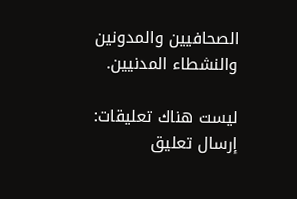الصحافيين والمدونين والنشطاء المدنيين.

ليست هناك تعليقات:
إرسال تعليق